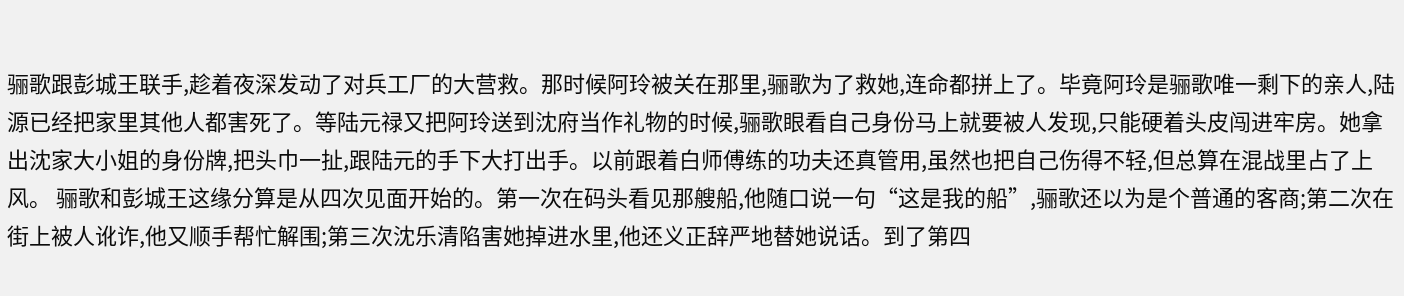骊歌跟彭城王联手,趁着夜深发动了对兵工厂的大营救。那时候阿玲被关在那里,骊歌为了救她,连命都拼上了。毕竟阿玲是骊歌唯一剩下的亲人,陆源已经把家里其他人都害死了。等陆元禄又把阿玲送到沈府当作礼物的时候,骊歌眼看自己身份马上就要被人发现,只能硬着头皮闯进牢房。她拿出沈家大小姐的身份牌,把头巾一扯,跟陆元的手下大打出手。以前跟着白师傅练的功夫还真管用,虽然也把自己伤得不轻,但总算在混战里占了上风。 骊歌和彭城王这缘分算是从四次见面开始的。第一次在码头看见那艘船,他随口说一句“这是我的船”,骊歌还以为是个普通的客商;第二次在街上被人讹诈,他又顺手帮忙解围;第三次沈乐清陷害她掉进水里,他还义正辞严地替她说话。到了第四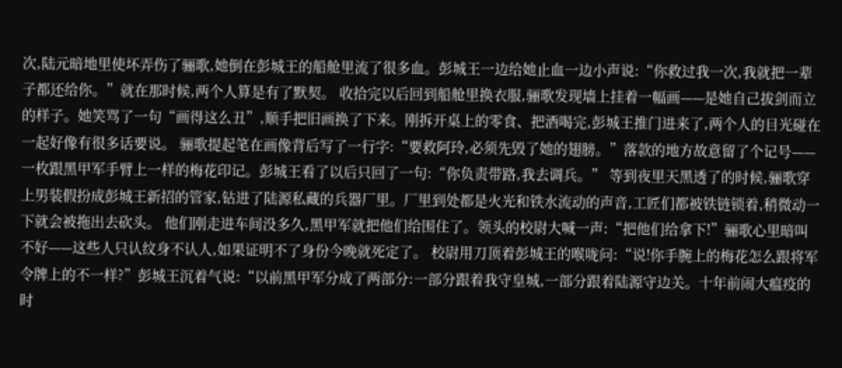次,陆元暗地里使坏弄伤了骊歌,她倒在彭城王的船舱里流了很多血。彭城王一边给她止血一边小声说:“你救过我一次,我就把一辈子都还给你。”就在那时候,两个人算是有了默契。 收拾完以后回到船舱里换衣服,骊歌发现墙上挂着一幅画——是她自己拔剑而立的样子。她笑骂了一句“画得这么丑”,顺手把旧画换了下来。刚拆开桌上的零食、把酒喝完,彭城王推门进来了,两个人的目光碰在一起好像有很多话要说。 骊歌提起笔在画像背后写了一行字:“要救阿玲,必须先毁了她的翅膀。”落款的地方故意留了个记号——一枚跟黑甲军手臂上一样的梅花印记。彭城王看了以后只回了一句:“你负责带路,我去调兵。” 等到夜里天黑透了的时候,骊歌穿上男装假扮成彭城王新招的管家,钻进了陆源私藏的兵器厂里。厂里到处都是火光和铁水流动的声音,工匠们都被铁链锁着,稍微动一下就会被拖出去砍头。 他们刚走进车间没多久,黑甲军就把他们给围住了。领头的校尉大喊一声:“把他们给拿下!”骊歌心里暗叫不好——这些人只认纹身不认人,如果证明不了身份今晚就死定了。 校尉用刀顶着彭城王的喉咙问:“说!你手腕上的梅花怎么跟将军令牌上的不一样?”彭城王沉着气说:“以前黑甲军分成了两部分:一部分跟着我守皇城,一部分跟着陆源守边关。十年前闹大瘟疫的时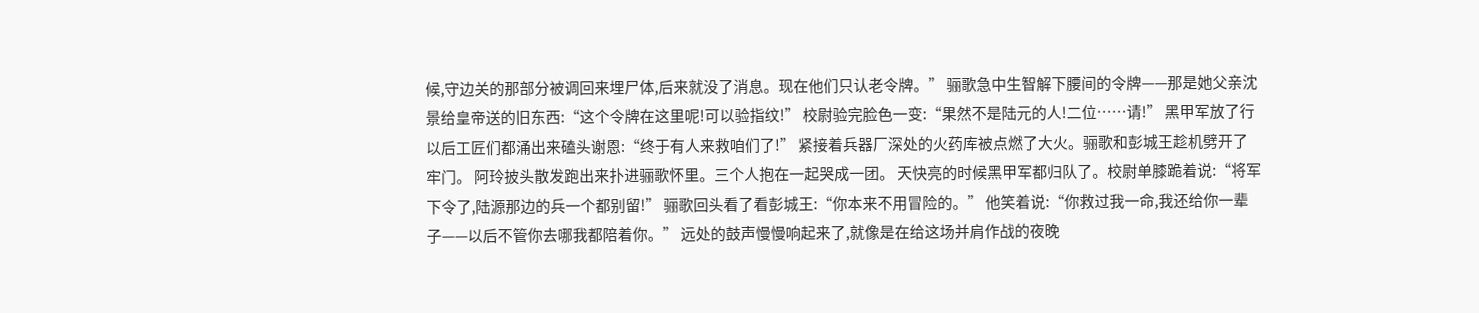候,守边关的那部分被调回来埋尸体,后来就没了消息。现在他们只认老令牌。” 骊歌急中生智解下腰间的令牌——那是她父亲沈景给皇帝送的旧东西:“这个令牌在这里呢!可以验指纹!” 校尉验完脸色一变:“果然不是陆元的人!二位……请!” 黑甲军放了行以后工匠们都涌出来磕头谢恩:“终于有人来救咱们了!” 紧接着兵器厂深处的火药库被点燃了大火。骊歌和彭城王趁机劈开了牢门。 阿玲披头散发跑出来扑进骊歌怀里。三个人抱在一起哭成一团。 天快亮的时候黑甲军都归队了。校尉单膝跪着说:“将军下令了,陆源那边的兵一个都别留!” 骊歌回头看了看彭城王:“你本来不用冒险的。” 他笑着说:“你救过我一命,我还给你一辈子——以后不管你去哪我都陪着你。” 远处的鼓声慢慢响起来了,就像是在给这场并肩作战的夜晚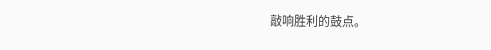敲响胜利的鼓点。